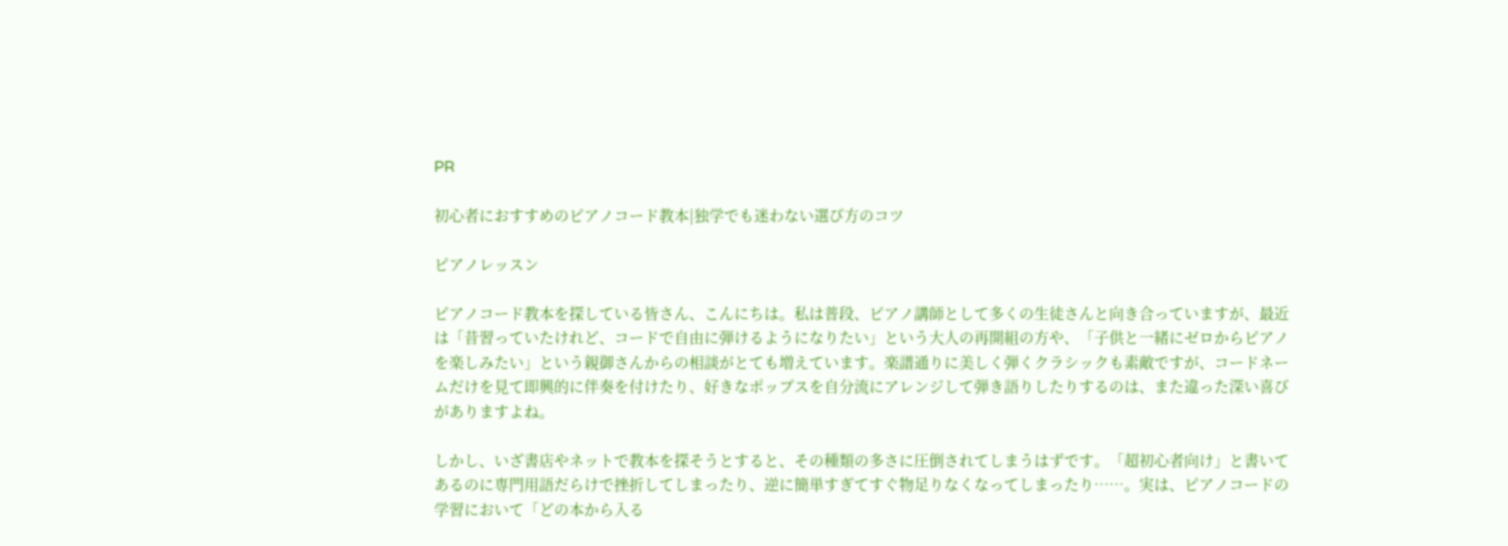PR

初心者におすすめのピアノコード教本|独学でも迷わない選び方のコツ

ピアノレッスン

ピアノコード教本を探している皆さん、こんにちは。私は普段、ピアノ講師として多くの生徒さんと向き合っていますが、最近は「昔習っていたけれど、コードで自由に弾けるようになりたい」という大人の再開組の方や、「子供と一緒にゼロからピアノを楽しみたい」という親御さんからの相談がとても増えています。楽譜通りに美しく弾くクラシックも素敵ですが、コードネームだけを見て即興的に伴奏を付けたり、好きなポップスを自分流にアレンジして弾き語りしたりするのは、また違った深い喜びがありますよね。

しかし、いざ書店やネットで教本を探そうとすると、その種類の多さに圧倒されてしまうはずです。「超初心者向け」と書いてあるのに専門用語だらけで挫折してしまったり、逆に簡単すぎてすぐ物足りなくなってしまったり……。実は、ピアノコードの学習において「どの本から入る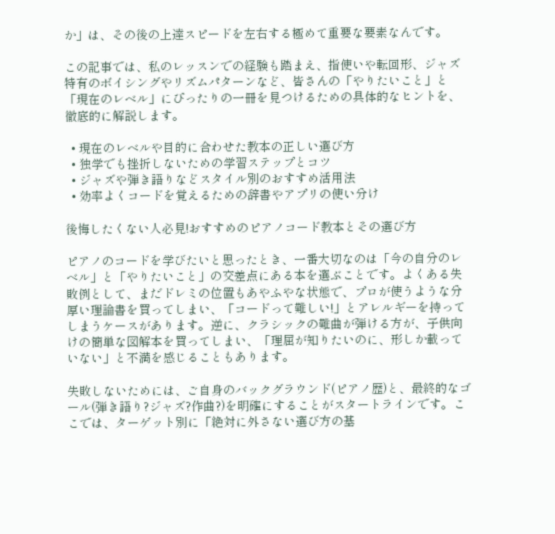か」は、その後の上達スピードを左右する極めて重要な要素なんです。

この記事では、私のレッスンでの経験も踏まえ、指使いや転回形、ジャズ特有のボイシングやリズムパターンなど、皆さんの「やりたいこと」と「現在のレベル」にぴったりの一冊を見つけるための具体的なヒントを、徹底的に解説します。

  • 現在のレベルや目的に合わせた教本の正しい選び方
  • 独学でも挫折しないための学習ステップとコツ
  • ジャズや弾き語りなどスタイル別のおすすめ活用法
  • 効率よくコードを覚えるための辞書やアプリの使い分け

後悔したくない人必見!おすすめのピアノコード教本とその選び方

ピアノのコードを学びたいと思ったとき、一番大切なのは「今の自分のレベル」と「やりたいこと」の交差点にある本を選ぶことです。よくある失敗例として、まだドレミの位置もあやふやな状態で、プロが使うような分厚い理論書を買ってしまい、「コードって難しい!」とアレルギーを持ってしまうケースがあります。逆に、クラシックの難曲が弾ける方が、子供向けの簡単な図解本を買ってしまい、「理屈が知りたいのに、形しか載っていない」と不満を感じることもあります。

失敗しないためには、ご自身のバックグラウンド(ピアノ歴)と、最終的なゴール(弾き語り?ジャズ?作曲?)を明確にすることがスタートラインです。ここでは、ターゲット別に「絶対に外さない選び方の基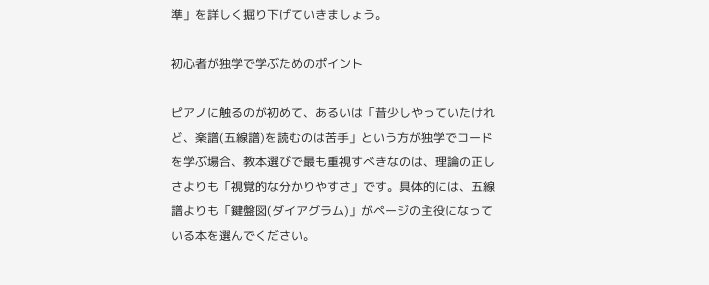準」を詳しく掘り下げていきましょう。

初心者が独学で学ぶためのポイント

ピアノに触るのが初めて、あるいは「昔少しやっていたけれど、楽譜(五線譜)を読むのは苦手」という方が独学でコードを学ぶ場合、教本選びで最も重視すべきなのは、理論の正しさよりも「視覚的な分かりやすさ」です。具体的には、五線譜よりも「鍵盤図(ダイアグラム)」がページの主役になっている本を選んでください。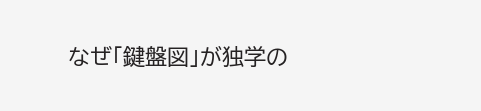なぜ「鍵盤図」が独学の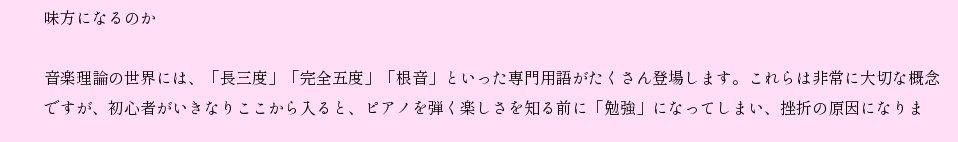味方になるのか

音楽理論の世界には、「長三度」「完全五度」「根音」といった専門用語がたくさん登場します。これらは非常に大切な概念ですが、初心者がいきなりここから入ると、ピアノを弾く楽しさを知る前に「勉強」になってしまい、挫折の原因になりま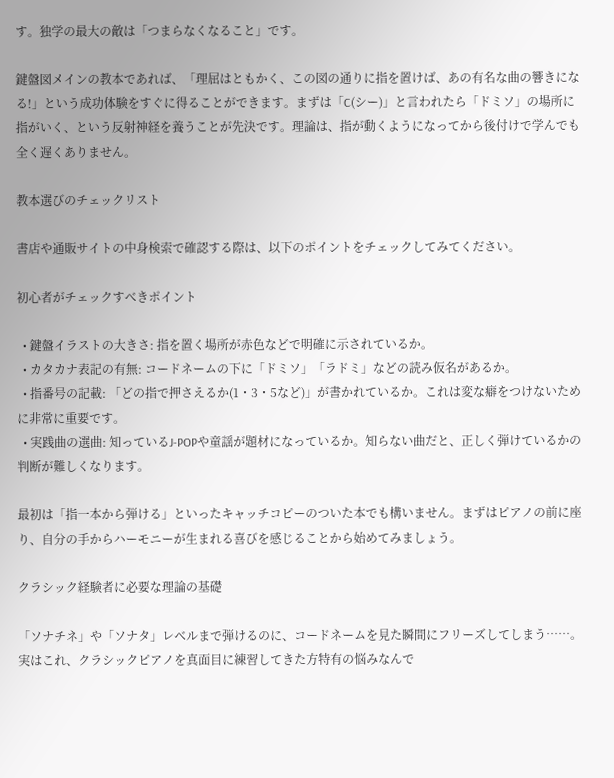す。独学の最大の敵は「つまらなくなること」です。

鍵盤図メインの教本であれば、「理屈はともかく、この図の通りに指を置けば、あの有名な曲の響きになる!」という成功体験をすぐに得ることができます。まずは「C(シー)」と言われたら「ドミソ」の場所に指がいく、という反射神経を養うことが先決です。理論は、指が動くようになってから後付けで学んでも全く遅くありません。

教本選びのチェックリスト

書店や通販サイトの中身検索で確認する際は、以下のポイントをチェックしてみてください。

初心者がチェックすべきポイント

  • 鍵盤イラストの大きさ: 指を置く場所が赤色などで明確に示されているか。
  • カタカナ表記の有無: コードネームの下に「ドミソ」「ラドミ」などの読み仮名があるか。
  • 指番号の記載: 「どの指で押さえるか(1・3・5など)」が書かれているか。これは変な癖をつけないために非常に重要です。
  • 実践曲の選曲: 知っているJ-POPや童謡が題材になっているか。知らない曲だと、正しく弾けているかの判断が難しくなります。

最初は「指一本から弾ける」といったキャッチコピーのついた本でも構いません。まずはピアノの前に座り、自分の手からハーモニーが生まれる喜びを感じることから始めてみましょう。

クラシック経験者に必要な理論の基礎

「ソナチネ」や「ソナタ」レベルまで弾けるのに、コードネームを見た瞬間にフリーズしてしまう……。実はこれ、クラシックピアノを真面目に練習してきた方特有の悩みなんで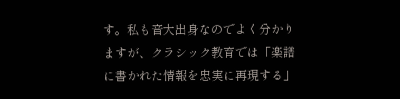す。私も音大出身なのでよく分かりますが、クラシック教育では「楽譜に書かれた情報を忠実に再現する」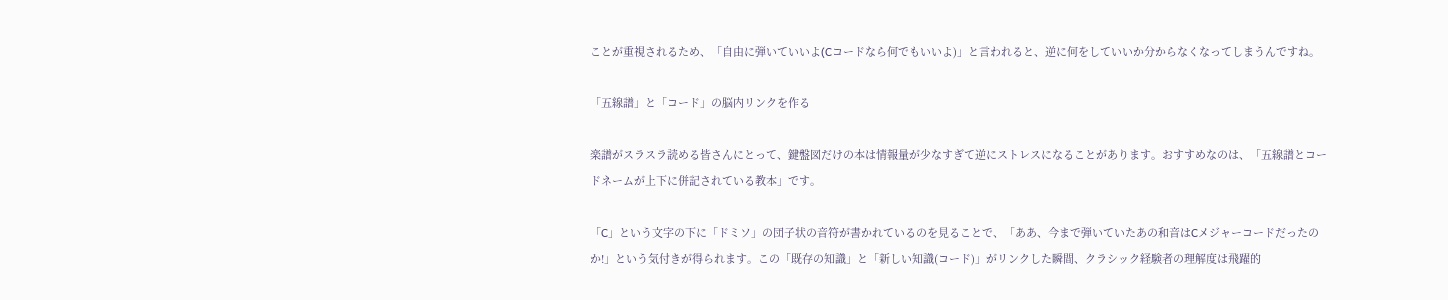ことが重視されるため、「自由に弾いていいよ(Cコードなら何でもいいよ)」と言われると、逆に何をしていいか分からなくなってしまうんですね。

「五線譜」と「コード」の脳内リンクを作る

楽譜がスラスラ読める皆さんにとって、鍵盤図だけの本は情報量が少なすぎて逆にストレスになることがあります。おすすめなのは、「五線譜とコードネームが上下に併記されている教本」です。

「C」という文字の下に「ドミソ」の団子状の音符が書かれているのを見ることで、「ああ、今まで弾いていたあの和音はCメジャーコードだったのか!」という気付きが得られます。この「既存の知識」と「新しい知識(コード)」がリンクした瞬間、クラシック経験者の理解度は飛躍的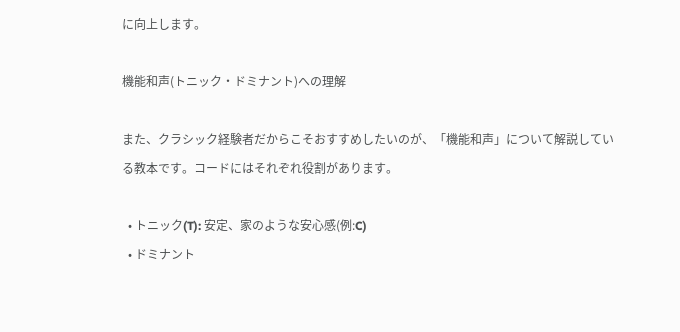に向上します。

機能和声(トニック・ドミナント)への理解

また、クラシック経験者だからこそおすすめしたいのが、「機能和声」について解説している教本です。コードにはそれぞれ役割があります。

  • トニック(T): 安定、家のような安心感(例:C)
  • ドミナント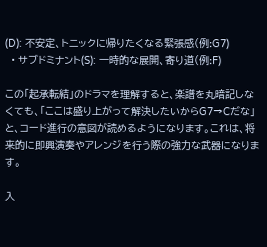(D): 不安定、トニックに帰りたくなる緊張感(例:G7)
  • サブドミナント(S): 一時的な展開、寄り道(例:F)

この「起承転結」のドラマを理解すると、楽譜を丸暗記しなくても、「ここは盛り上がって解決したいからG7→Cだな」と、コード進行の意図が読めるようになります。これは、将来的に即興演奏やアレンジを行う際の強力な武器になります。

入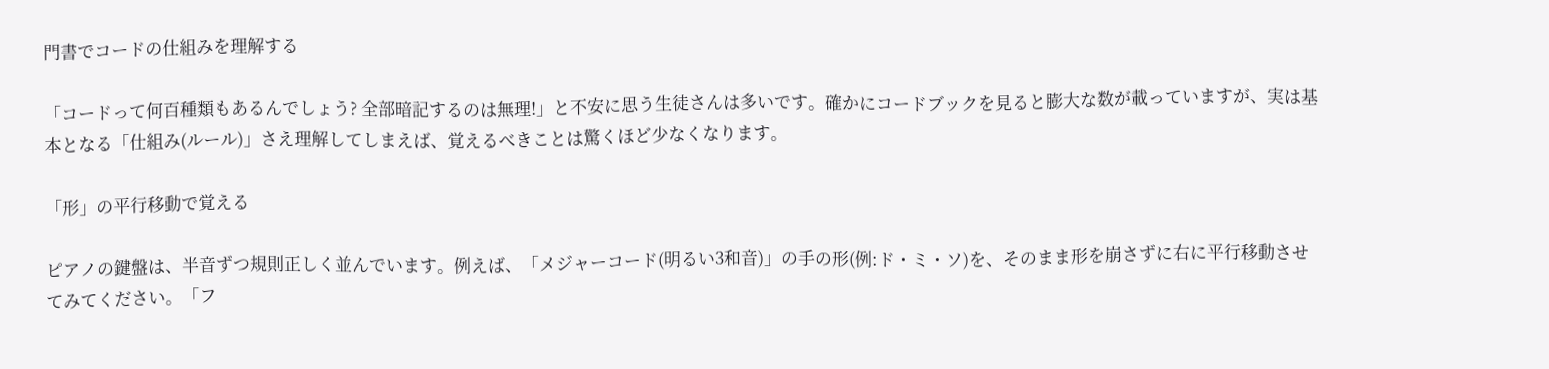門書でコードの仕組みを理解する

「コードって何百種類もあるんでしょう? 全部暗記するのは無理!」と不安に思う生徒さんは多いです。確かにコードブックを見ると膨大な数が載っていますが、実は基本となる「仕組み(ルール)」さえ理解してしまえば、覚えるべきことは驚くほど少なくなります。

「形」の平行移動で覚える

ピアノの鍵盤は、半音ずつ規則正しく並んでいます。例えば、「メジャーコード(明るい3和音)」の手の形(例:ド・ミ・ソ)を、そのまま形を崩さずに右に平行移動させてみてください。「フ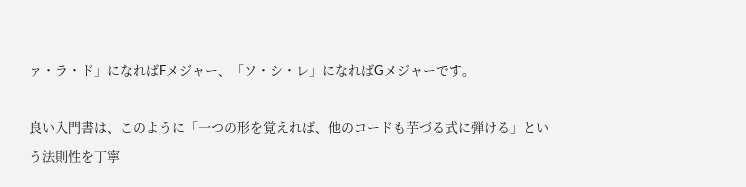ァ・ラ・ド」になればFメジャー、「ソ・シ・レ」になればGメジャーです。

良い入門書は、このように「一つの形を覚えれば、他のコードも芋づる式に弾ける」という法則性を丁寧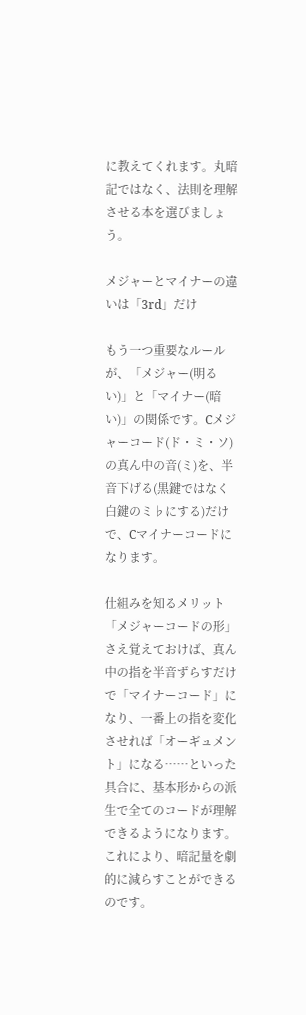に教えてくれます。丸暗記ではなく、法則を理解させる本を選びましょう。

メジャーとマイナーの違いは「3rd」だけ

もう一つ重要なルールが、「メジャー(明るい)」と「マイナー(暗い)」の関係です。Cメジャーコード(ド・ミ・ソ)の真ん中の音(ミ)を、半音下げる(黒鍵ではなく白鍵のミ♭にする)だけで、Cマイナーコードになります。

仕組みを知るメリット「メジャーコードの形」さえ覚えておけば、真ん中の指を半音ずらすだけで「マイナーコード」になり、一番上の指を変化させれば「オーギュメント」になる……といった具合に、基本形からの派生で全てのコードが理解できるようになります。これにより、暗記量を劇的に減らすことができるのです。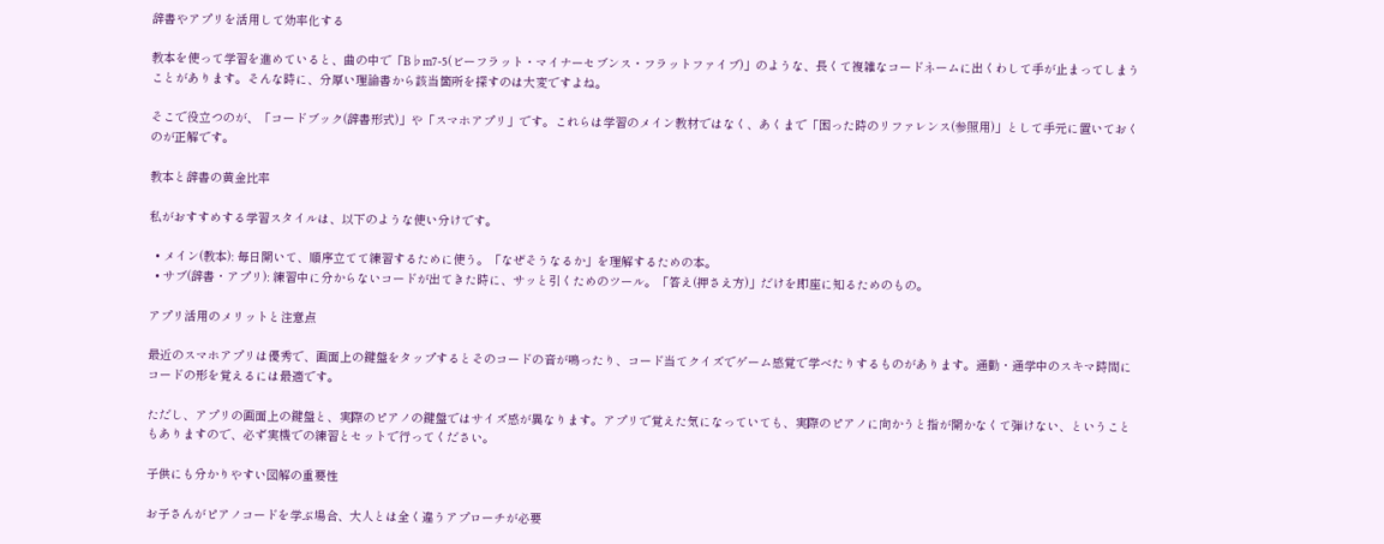辞書やアプリを活用して効率化する

教本を使って学習を進めていると、曲の中で「B♭m7-5(ビーフラット・マイナーセブンス・フラットファイブ)」のような、長くて複雑なコードネームに出くわして手が止まってしまうことがあります。そんな時に、分厚い理論書から該当箇所を探すのは大変ですよね。

そこで役立つのが、「コードブック(辞書形式)」や「スマホアプリ」です。これらは学習のメイン教材ではなく、あくまで「困った時のリファレンス(参照用)」として手元に置いておくのが正解です。

教本と辞書の黄金比率

私がおすすめする学習スタイルは、以下のような使い分けです。

  • メイン(教本): 毎日開いて、順序立てて練習するために使う。「なぜそうなるか」を理解するための本。
  • サブ(辞書・アプリ): 練習中に分からないコードが出てきた時に、サッと引くためのツール。「答え(押さえ方)」だけを即座に知るためのもの。

アプリ活用のメリットと注意点

最近のスマホアプリは優秀で、画面上の鍵盤をタップするとそのコードの音が鳴ったり、コード当てクイズでゲーム感覚で学べたりするものがあります。通勤・通学中のスキマ時間にコードの形を覚えるには最適です。

ただし、アプリの画面上の鍵盤と、実際のピアノの鍵盤ではサイズ感が異なります。アプリで覚えた気になっていても、実際のピアノに向かうと指が開かなくて弾けない、ということもありますので、必ず実機での練習とセットで行ってください。

子供にも分かりやすい図解の重要性

お子さんがピアノコードを学ぶ場合、大人とは全く違うアプローチが必要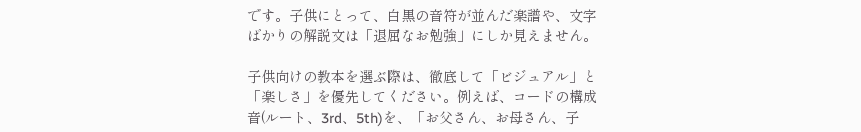です。子供にとって、白黒の音符が並んだ楽譜や、文字ばかりの解説文は「退屈なお勉強」にしか見えません。

子供向けの教本を選ぶ際は、徹底して「ビジュアル」と「楽しさ」を優先してください。例えば、コードの構成音(ルート、3rd、5th)を、「お父さん、お母さん、子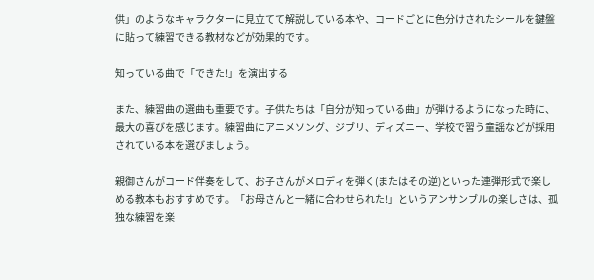供」のようなキャラクターに見立てて解説している本や、コードごとに色分けされたシールを鍵盤に貼って練習できる教材などが効果的です。

知っている曲で「できた!」を演出する

また、練習曲の選曲も重要です。子供たちは「自分が知っている曲」が弾けるようになった時に、最大の喜びを感じます。練習曲にアニメソング、ジブリ、ディズニー、学校で習う童謡などが採用されている本を選びましょう。

親御さんがコード伴奏をして、お子さんがメロディを弾く(またはその逆)といった連弾形式で楽しめる教本もおすすめです。「お母さんと一緒に合わせられた!」というアンサンブルの楽しさは、孤独な練習を楽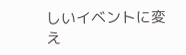しいイベントに変え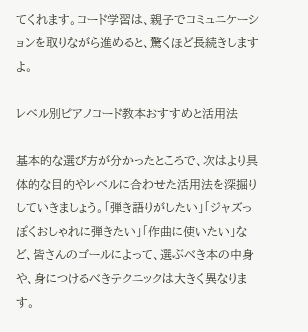てくれます。コード学習は、親子でコミュニケーションを取りながら進めると、驚くほど長続きしますよ。

レベル別ピアノコード教本おすすめと活用法

基本的な選び方が分かったところで、次はより具体的な目的やレベルに合わせた活用法を深掘りしていきましょう。「弾き語りがしたい」「ジャズっぽくおしゃれに弾きたい」「作曲に使いたい」など、皆さんのゴールによって、選ぶべき本の中身や、身につけるべきテクニックは大きく異なります。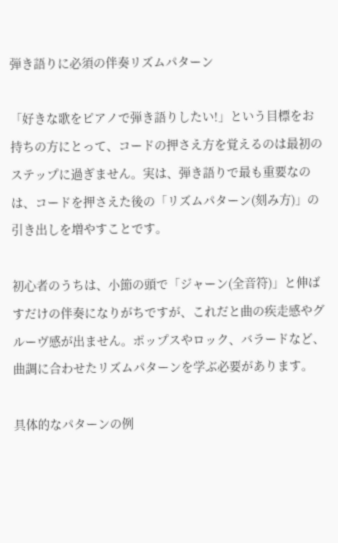弾き語りに必須の伴奏リズムパターン

「好きな歌をピアノで弾き語りしたい!」という目標をお持ちの方にとって、コードの押さえ方を覚えるのは最初のステップに過ぎません。実は、弾き語りで最も重要なのは、コードを押さえた後の「リズムパターン(刻み方)」の引き出しを増やすことです。

初心者のうちは、小節の頭で「ジャーン(全音符)」と伸ばすだけの伴奏になりがちですが、これだと曲の疾走感やグルーヴ感が出ません。ポップスやロック、バラードなど、曲調に合わせたリズムパターンを学ぶ必要があります。

具体的なパターンの例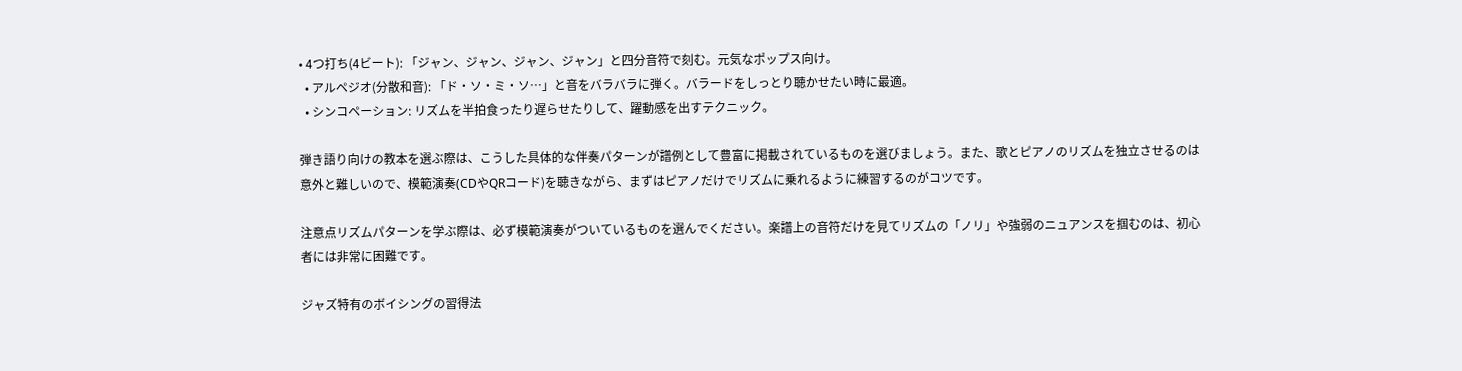• 4つ打ち(4ビート): 「ジャン、ジャン、ジャン、ジャン」と四分音符で刻む。元気なポップス向け。
  • アルペジオ(分散和音): 「ド・ソ・ミ・ソ…」と音をバラバラに弾く。バラードをしっとり聴かせたい時に最適。
  • シンコペーション: リズムを半拍食ったり遅らせたりして、躍動感を出すテクニック。

弾き語り向けの教本を選ぶ際は、こうした具体的な伴奏パターンが譜例として豊富に掲載されているものを選びましょう。また、歌とピアノのリズムを独立させるのは意外と難しいので、模範演奏(CDやQRコード)を聴きながら、まずはピアノだけでリズムに乗れるように練習するのがコツです。

注意点リズムパターンを学ぶ際は、必ず模範演奏がついているものを選んでください。楽譜上の音符だけを見てリズムの「ノリ」や強弱のニュアンスを掴むのは、初心者には非常に困難です。

ジャズ特有のボイシングの習得法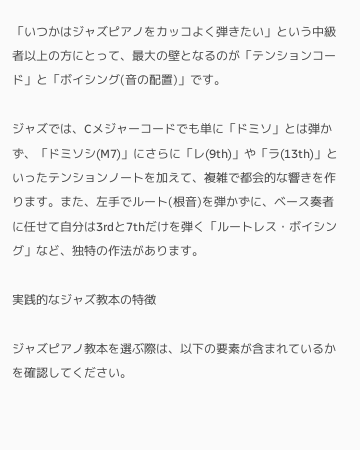「いつかはジャズピアノをカッコよく弾きたい」という中級者以上の方にとって、最大の壁となるのが「テンションコード」と「ボイシング(音の配置)」です。

ジャズでは、Cメジャーコードでも単に「ドミソ」とは弾かず、「ドミソシ(M7)」にさらに「レ(9th)」や「ラ(13th)」といったテンションノートを加えて、複雑で都会的な響きを作ります。また、左手でルート(根音)を弾かずに、ベース奏者に任せて自分は3rdと7thだけを弾く「ルートレス・ボイシング」など、独特の作法があります。

実践的なジャズ教本の特徴

ジャズピアノ教本を選ぶ際は、以下の要素が含まれているかを確認してください。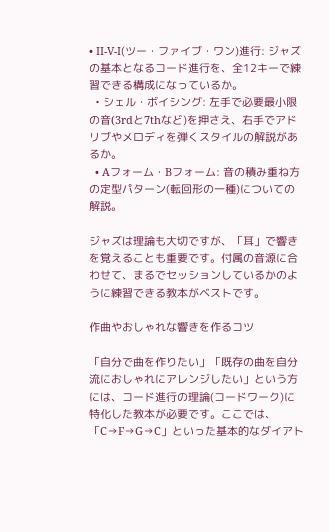• II-V-I(ツー・ファイブ・ワン)進行: ジャズの基本となるコード進行を、全12キーで練習できる構成になっているか。
  • シェル・ボイシング: 左手で必要最小限の音(3rdと7thなど)を押さえ、右手でアドリブやメロディを弾くスタイルの解説があるか。
  • Aフォーム・Bフォーム: 音の積み重ね方の定型パターン(転回形の一種)についての解説。

ジャズは理論も大切ですが、「耳」で響きを覚えることも重要です。付属の音源に合わせて、まるでセッションしているかのように練習できる教本がベストです。

作曲やおしゃれな響きを作るコツ

「自分で曲を作りたい」「既存の曲を自分流におしゃれにアレンジしたい」という方には、コード進行の理論(コードワーク)に特化した教本が必要です。ここでは、「C→F→G→C」といった基本的なダイアト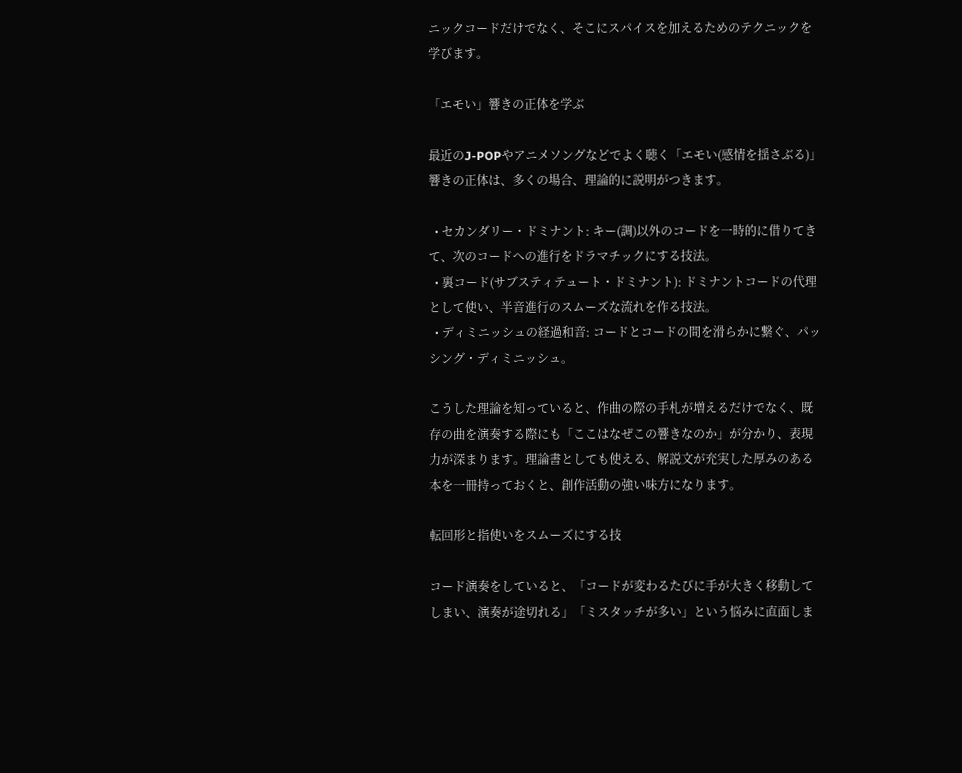ニックコードだけでなく、そこにスパイスを加えるためのテクニックを学びます。

「エモい」響きの正体を学ぶ

最近のJ-POPやアニメソングなどでよく聴く「エモい(感情を揺さぶる)」響きの正体は、多くの場合、理論的に説明がつきます。

  • セカンダリー・ドミナント: キー(調)以外のコードを一時的に借りてきて、次のコードへの進行をドラマチックにする技法。
  • 裏コード(サブスティテュート・ドミナント): ドミナントコードの代理として使い、半音進行のスムーズな流れを作る技法。
  • ディミニッシュの経過和音: コードとコードの間を滑らかに繋ぐ、パッシング・ディミニッシュ。

こうした理論を知っていると、作曲の際の手札が増えるだけでなく、既存の曲を演奏する際にも「ここはなぜこの響きなのか」が分かり、表現力が深まります。理論書としても使える、解説文が充実した厚みのある本を一冊持っておくと、創作活動の強い味方になります。

転回形と指使いをスムーズにする技

コード演奏をしていると、「コードが変わるたびに手が大きく移動してしまい、演奏が途切れる」「ミスタッチが多い」という悩みに直面しま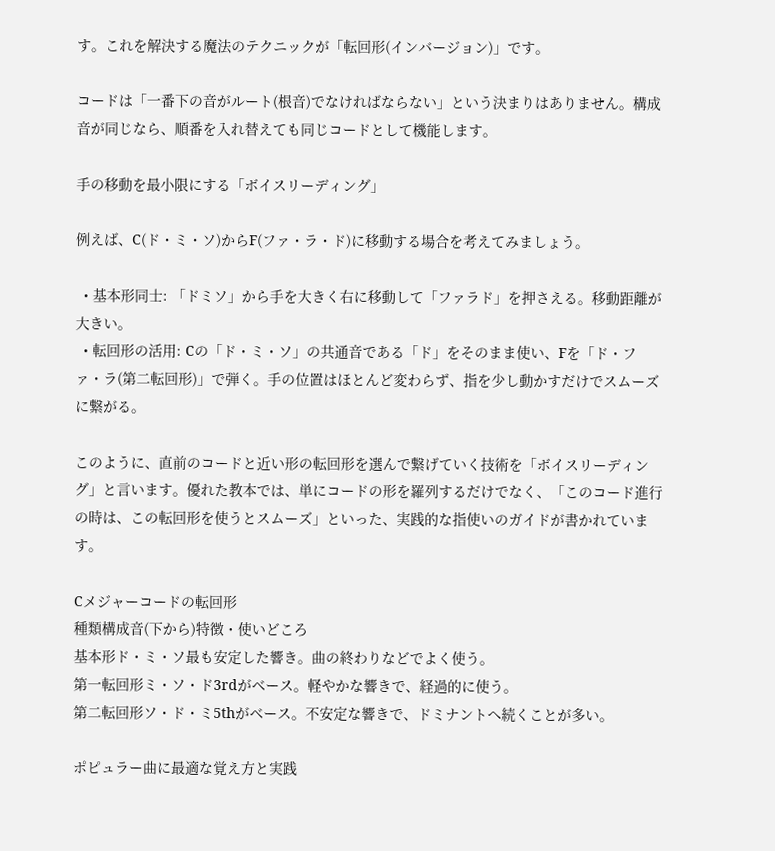す。これを解決する魔法のテクニックが「転回形(インバージョン)」です。

コードは「一番下の音がルート(根音)でなければならない」という決まりはありません。構成音が同じなら、順番を入れ替えても同じコードとして機能します。

手の移動を最小限にする「ボイスリーディング」

例えば、C(ド・ミ・ソ)からF(ファ・ラ・ド)に移動する場合を考えてみましょう。

  • 基本形同士: 「ドミソ」から手を大きく右に移動して「ファラド」を押さえる。移動距離が大きい。
  • 転回形の活用: Cの「ド・ミ・ソ」の共通音である「ド」をそのまま使い、Fを「ド・ファ・ラ(第二転回形)」で弾く。手の位置はほとんど変わらず、指を少し動かすだけでスムーズに繋がる。

このように、直前のコードと近い形の転回形を選んで繋げていく技術を「ボイスリーディング」と言います。優れた教本では、単にコードの形を羅列するだけでなく、「このコード進行の時は、この転回形を使うとスムーズ」といった、実践的な指使いのガイドが書かれています。

Cメジャーコードの転回形
種類構成音(下から)特徴・使いどころ
基本形ド・ミ・ソ最も安定した響き。曲の終わりなどでよく使う。
第一転回形ミ・ソ・ド3rdがベース。軽やかな響きで、経過的に使う。
第二転回形ソ・ド・ミ5thがベース。不安定な響きで、ドミナントへ続くことが多い。

ポピュラー曲に最適な覚え方と実践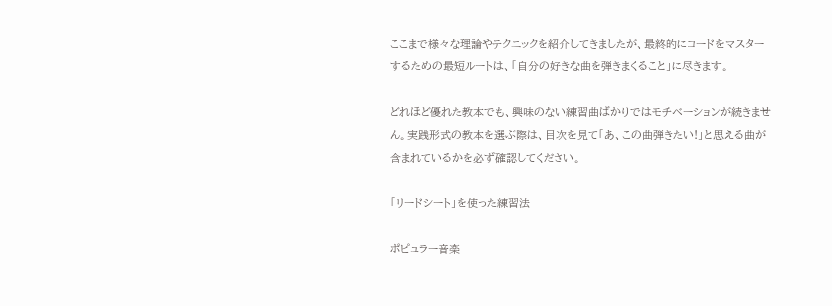ここまで様々な理論やテクニックを紹介してきましたが、最終的にコードをマスターするための最短ルートは、「自分の好きな曲を弾きまくること」に尽きます。

どれほど優れた教本でも、興味のない練習曲ばかりではモチベーションが続きません。実践形式の教本を選ぶ際は、目次を見て「あ、この曲弾きたい!」と思える曲が含まれているかを必ず確認してください。

「リードシート」を使った練習法

ポピュラー音楽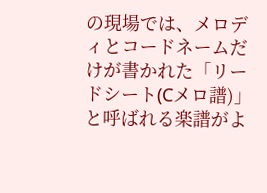の現場では、メロディとコードネームだけが書かれた「リードシート(Cメロ譜)」と呼ばれる楽譜がよ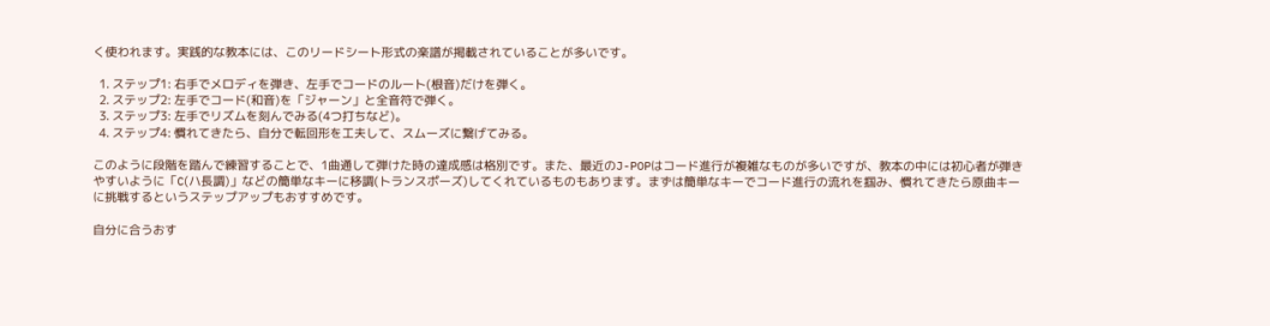く使われます。実践的な教本には、このリードシート形式の楽譜が掲載されていることが多いです。

  1. ステップ1: 右手でメロディを弾き、左手でコードのルート(根音)だけを弾く。
  2. ステップ2: 左手でコード(和音)を「ジャーン」と全音符で弾く。
  3. ステップ3: 左手でリズムを刻んでみる(4つ打ちなど)。
  4. ステップ4: 慣れてきたら、自分で転回形を工夫して、スムーズに繋げてみる。

このように段階を踏んで練習することで、1曲通して弾けた時の達成感は格別です。また、最近のJ-POPはコード進行が複雑なものが多いですが、教本の中には初心者が弾きやすいように「C(ハ長調)」などの簡単なキーに移調(トランスポーズ)してくれているものもあります。まずは簡単なキーでコード進行の流れを掴み、慣れてきたら原曲キーに挑戦するというステップアップもおすすめです。

自分に合うおす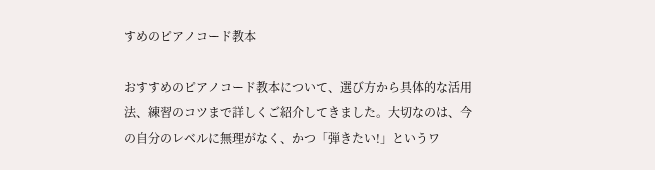すめのピアノコード教本

おすすめのピアノコード教本について、選び方から具体的な活用法、練習のコツまで詳しくご紹介してきました。大切なのは、今の自分のレベルに無理がなく、かつ「弾きたい!」というワ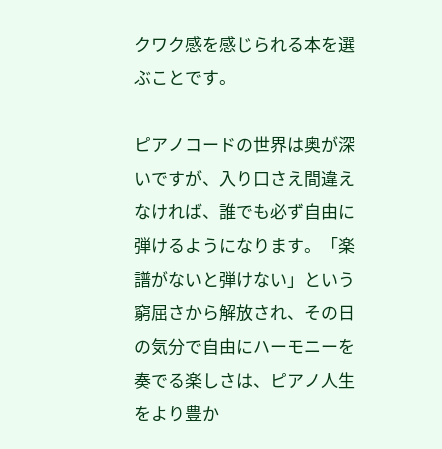クワク感を感じられる本を選ぶことです。

ピアノコードの世界は奥が深いですが、入り口さえ間違えなければ、誰でも必ず自由に弾けるようになります。「楽譜がないと弾けない」という窮屈さから解放され、その日の気分で自由にハーモニーを奏でる楽しさは、ピアノ人生をより豊か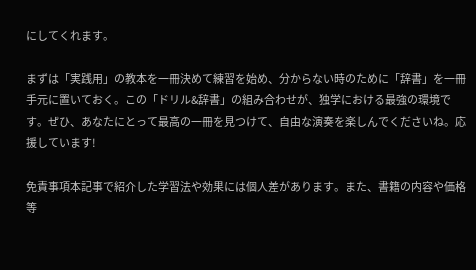にしてくれます。

まずは「実践用」の教本を一冊決めて練習を始め、分からない時のために「辞書」を一冊手元に置いておく。この「ドリル&辞書」の組み合わせが、独学における最強の環境です。ぜひ、あなたにとって最高の一冊を見つけて、自由な演奏を楽しんでくださいね。応援しています!

免責事項本記事で紹介した学習法や効果には個人差があります。また、書籍の内容や価格等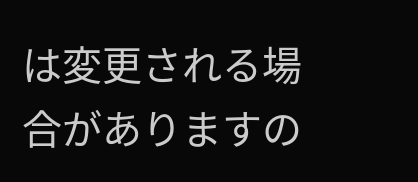は変更される場合がありますの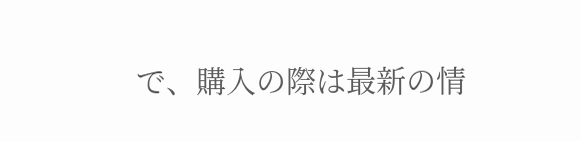で、購入の際は最新の情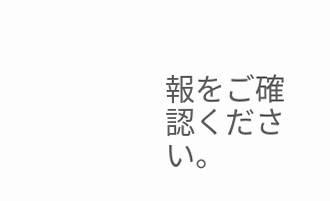報をご確認ください。